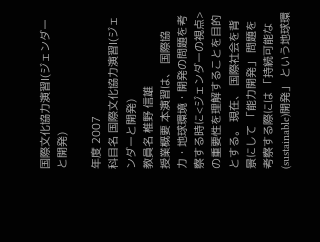国際文化協力演習Ⅰ(ジェンダーと開発)

年度 2007
科目名 国際文化協力演習Ⅰ(ジェンダーと開発)
教員名 椎野 信雄
授業概要 本演習は、 国際協力・地球環境・開発の問題を考察する時に<ジェンダーの視点>の重要性を理解することを目的とする。 現在、 国際社会を背景にして 「能力開発」 問題を考察する際には 「持続可能な(sustainable)開発」 という地球環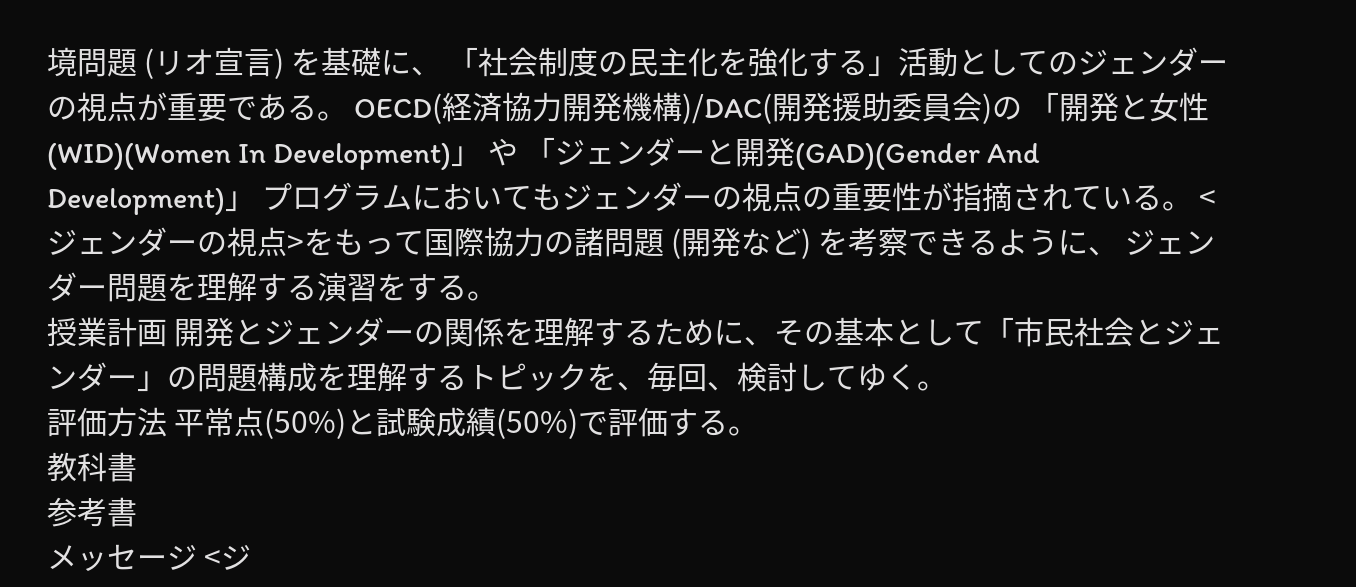境問題 (リオ宣言) を基礎に、 「社会制度の民主化を強化する」活動としてのジェンダーの視点が重要である。 OECD(経済協力開発機構)/DAC(開発援助委員会)の 「開発と女性(WID)(Women In Development)」 や 「ジェンダーと開発(GAD)(Gender And Development)」 プログラムにおいてもジェンダーの視点の重要性が指摘されている。 <ジェンダーの視点>をもって国際協力の諸問題 (開発など) を考察できるように、 ジェンダー問題を理解する演習をする。
授業計画 開発とジェンダーの関係を理解するために、その基本として「市民社会とジェンダー」の問題構成を理解するトピックを、毎回、検討してゆく。
評価方法 平常点(50%)と試験成績(50%)で評価する。
教科書
参考書
メッセージ <ジ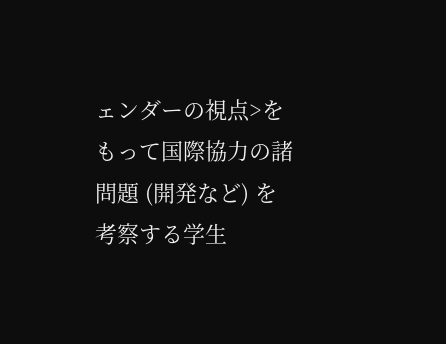ェンダーの視点>をもって国際協力の諸問題 (開発など) を考察する学生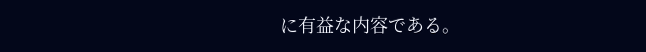に有益な内容である。